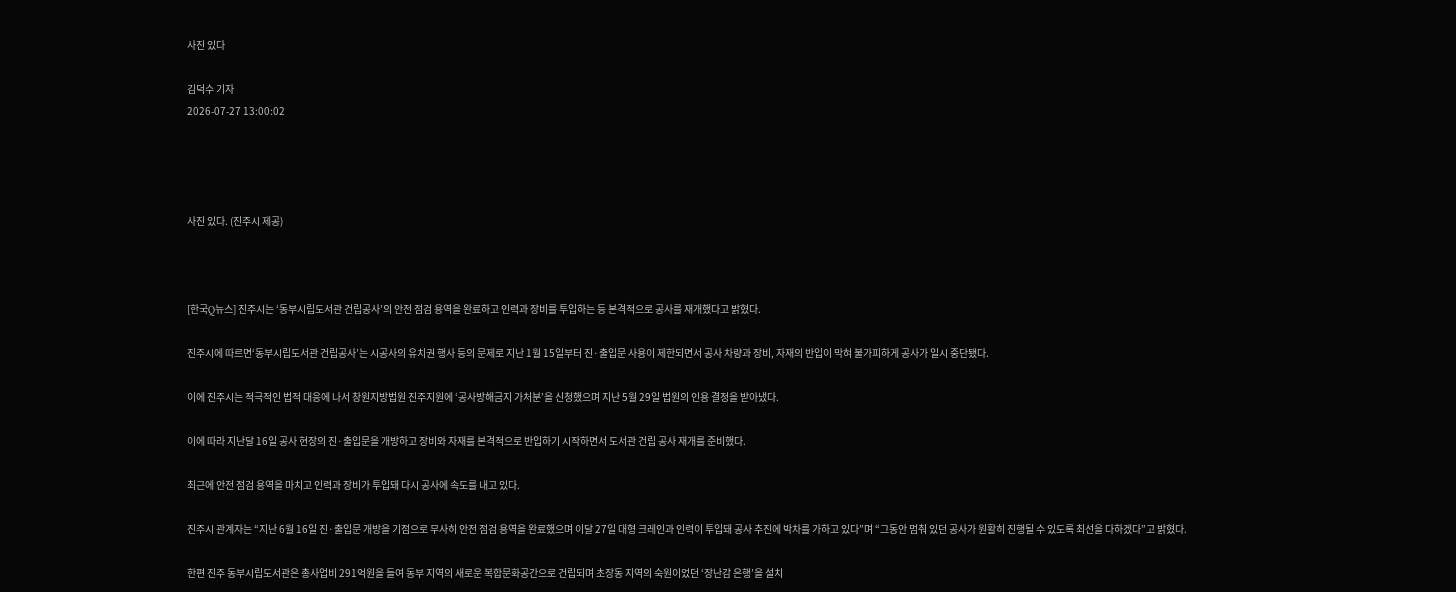사진 있다

김덕수 기자
2026-07-27 13:00:02




사진 있다. (진주시 제공)



[한국Q뉴스] 진주시는 ‘동부시립도서관 건립공사’의 안전 점검 용역을 완료하고 인력과 장비를 투입하는 등 본격적으로 공사를 재개했다고 밝혔다.

진주시에 따르면‘동부시립도서관 건립공사’는 시공사의 유치권 행사 등의 문제로 지난 1월 15일부터 진·출입문 사용이 제한되면서 공사 차량과 장비, 자재의 반입이 막혀 불가피하게 공사가 일시 중단됐다.

이에 진주시는 적극적인 법적 대응에 나서 창원지방법원 진주지원에 ‘공사방해금지 가처분’을 신청했으며 지난 5월 29일 법원의 인용 결정을 받아냈다.

이에 따라 지난달 16일 공사 현장의 진·출입문을 개방하고 장비와 자재를 본격적으로 반입하기 시작하면서 도서관 건립 공사 재개를 준비했다.

최근에 안전 점검 용역을 마치고 인력과 장비가 투입돼 다시 공사에 속도를 내고 있다.

진주시 관계자는 “지난 6월 16일 진·출입문 개방을 기점으로 무사히 안전 점검 용역을 완료했으며 이달 27일 대형 크레인과 인력이 투입돼 공사 추진에 박차를 가하고 있다”며 “그동안 멈춰 있던 공사가 원활히 진행될 수 있도록 최선을 다하겠다”고 밝혔다.

한편 진주 동부시립도서관은 총사업비 291억원을 들여 동부 지역의 새로운 복합문화공간으로 건립되며 초장동 지역의 숙원이었던 ‘장난감 은행’을 설치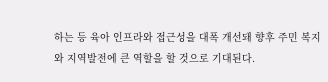하는 등 육아 인프라와 접근성을 대폭 개선돼 향후 주민 복지와 지역발전에 큰 역할을 할 것으로 기대된다.